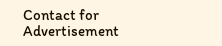Contact for Advertisement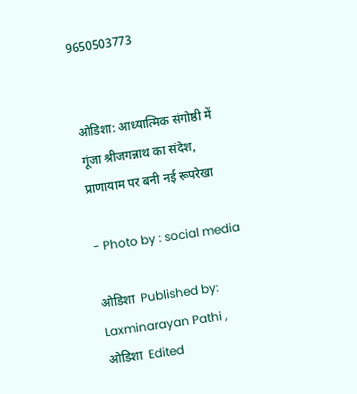9650503773


ओडिशा: आध्यात्मिक संगोष्ठी में गूंजा श्रीजगन्नाथ का संदेश, प्राणायाम पर बनी नई रूपरेखा

- Photo by : social media

ओडिशा  Published by: Laxminarayan Pathi , ओडिशा  Edited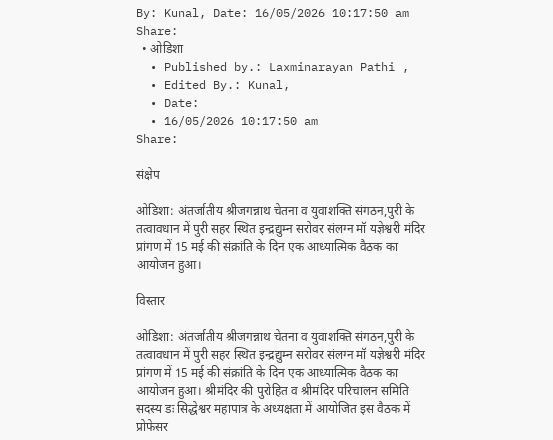By: Kunal, Date: 16/05/2026 10:17:50 am Share:
  • ओडिशा
  • Published by.: Laxminarayan Pathi ,
  • Edited By.: Kunal,
  • Date:
  • 16/05/2026 10:17:50 am
Share:

संक्षेप

ओडिशा: अंतर्जातीय श्रीजगन्नाथ चेतना व युवाशक्ति संगठन,पुरी के तत्वावधान में पुरी सहर स्थित इन्द्रद्युम्न सरोवर संलग्न मॉ यज्ञेश्वरी मंदिर प्रांगण में 15 मई की संक्रांति के दिन एक आध्यात्मिक वैठक का आयोजन हुआ।

विस्तार

ओडिशा: अंतर्जातीय श्रीजगन्नाथ चेतना व युवाशक्ति संगठन,पुरी के तत्वावधान में पुरी सहर स्थित इन्द्रद्युम्न सरोवर संलग्न मॉ यज्ञेश्वरी मंदिर प्रांगण में 15 मई की संक्रांति के दिन एक आध्यात्मिक वैठक का आयोजन हुआ। श्रीमंदिर की पुरोहित व श्रीमंदिर परिचालन समिति सदस्य डः सिद्धेश्वर महापात्र के अध्यक्षता में आयोजित इस वैठक में प्रोफेसर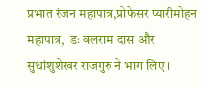प्रभात रंजन महापात्र,प्रोफेसर प्यारीमोहन महापात्र,  डः वलराम दास और सुधांशुशेखर राजगुरु ने भाग लिए ।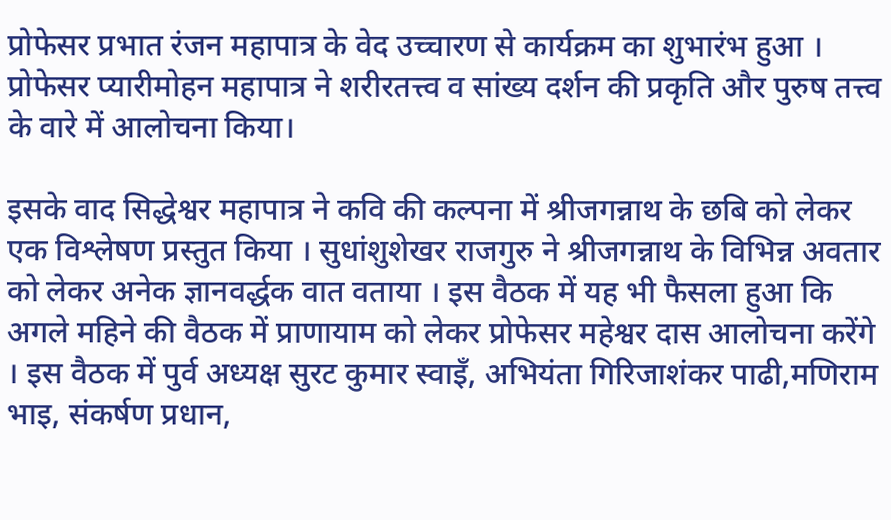प्रोफेसर प्रभात रंजन महापात्र के वेद उच्चारण से कार्यक्रम का शुभारंभ हुआ । प्रोफेसर प्यारीमोहन महापात्र ने शरीरतत्त्व व सांख्य दर्शन की प्रकृति और पुरुष तत्त्व के वारे में आलोचना किया।

इसके वाद सिद्धेश्वर महापात्र ने कवि की कल्पना में श्रीजगन्नाथ के छबि को लेकर एक विश्लेषण प्रस्तुत किया । सुधांशुशेखर राजगुरु ने श्रीजगन्नाथ के विभिन्न अवतार को लेकर अनेक ज्ञानवर्द्धक वात वताया । इस वैठक में यह भी फैसला हुआ कि अगले महिने की वैठक में प्राणायाम को लेकर प्रोफेसर महेश्वर दास आलोचना करेंगे । इस वैठक में पुर्व अध्यक्ष सुरट कुमार स्वाइँ, अभियंता गिरिजाशंकर पाढी,मणिराम भाइ, संकर्षण प्रधान,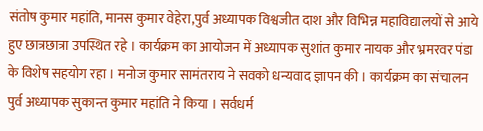संतोष कुमार महांति, मानस कुमार वेहेरा,पुर्व अध्यापक विश्वजीत दाश और विभिन्न महाविद्यालयों से आये हुए छात्रछात्रा उपस्थित रहे । कार्यक्रम का आयोजन में अध्यापक सुशांत कुमार नायक और भ्रमरवर पंडा के विशेष सहयोग रहा । मनोज कुमार सामंतराय ने सवको धन्यवाद ज्ञापन की । कार्यक्रम का संचालन पुर्व अध्यापक सुकान्त कुमार महांति ने किया । सर्वधर्म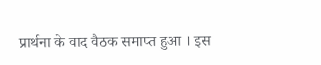प्रार्थना के वाद वैठक समाप्त हुआ । इस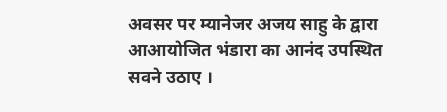अवसर पर म्यानेजर अजय साहु के द्वारा आआयोजित भंडारा का आनंद उपस्थित सवने उठाए ।